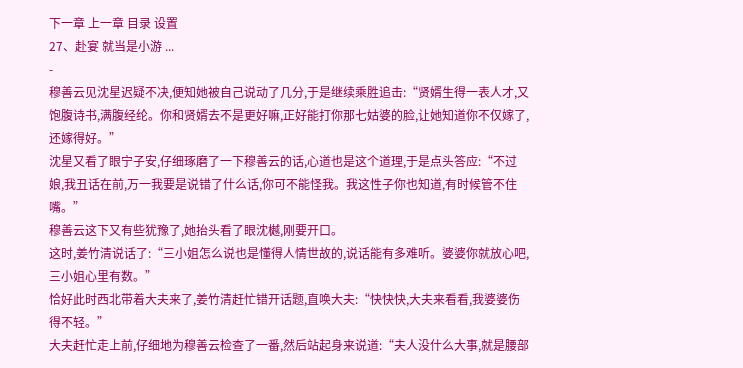下一章 上一章 目录 设置
27、赴宴 就当是小游 ...
-
穆善云见沈星迟疑不决,便知她被自己说动了几分,于是继续乘胜追击:“贤婿生得一表人才,又饱腹诗书,满腹经纶。你和贤婿去不是更好嘛,正好能打你那七姑婆的脸,让她知道你不仅嫁了,还嫁得好。”
沈星又看了眼宁子安,仔细琢磨了一下穆善云的话,心道也是这个道理,于是点头答应:“不过娘,我丑话在前,万一我要是说错了什么话,你可不能怪我。我这性子你也知道,有时候管不住嘴。”
穆善云这下又有些犹豫了,她抬头看了眼沈樾,刚要开口。
这时,姜竹清说话了:“三小姐怎么说也是懂得人情世故的,说话能有多难听。婆婆你就放心吧,三小姐心里有数。”
恰好此时西北带着大夫来了,姜竹清赶忙错开话题,直唤大夫:“快快快,大夫来看看,我婆婆伤得不轻。”
大夫赶忙走上前,仔细地为穆善云检查了一番,然后站起身来说道:“夫人没什么大事,就是腰部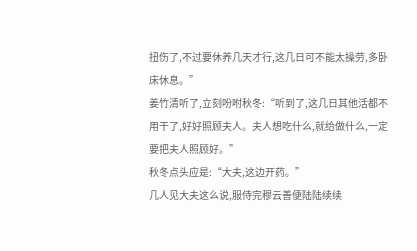扭伤了,不过要休养几天才行,这几日可不能太操劳,多卧床休息。”
姜竹清听了,立刻吩咐秋冬:“听到了,这几日其他活都不用干了,好好照顾夫人。夫人想吃什么,就给做什么,一定要把夫人照顾好。”
秋冬点头应是:“大夫,这边开药。”
几人见大夫这么说,服侍完穆云善便陆陆续续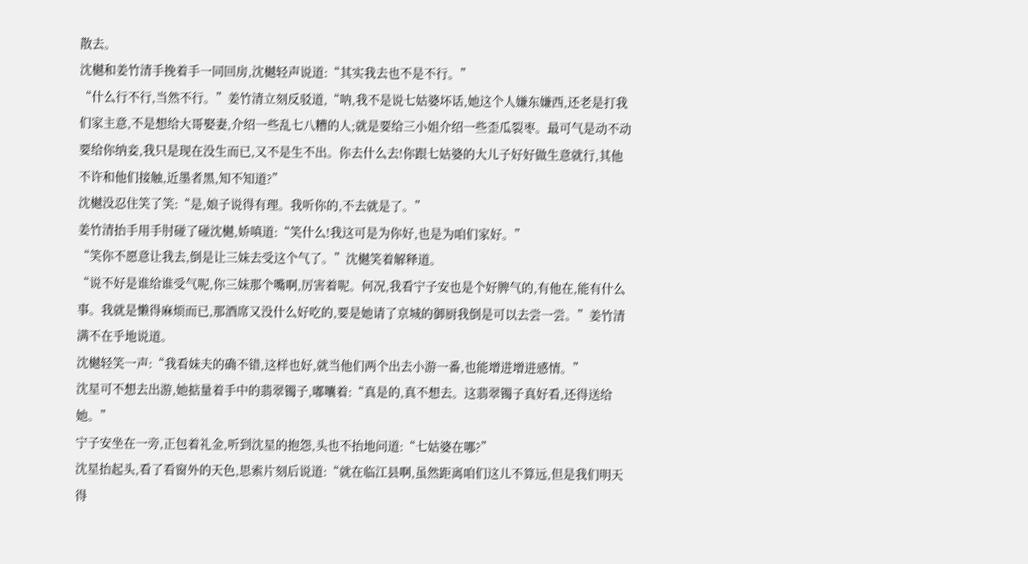散去。
沈樾和姜竹清手挽着手一同回房,沈樾轻声说道:“其实我去也不是不行。”
“什么行不行,当然不行。”姜竹清立刻反驳道,“呐,我不是说七姑婆坏话,她这个人嫌东嫌西,还老是打我们家主意,不是想给大哥娶妻,介绍一些乱七八糟的人;就是要给三小姐介绍一些歪瓜裂枣。最可气是动不动要给你纳妾,我只是现在没生而已,又不是生不出。你去什么去!你跟七姑婆的大儿子好好做生意就行,其他不许和他们接触,近墨者黑,知不知道?”
沈樾没忍住笑了笑:“是,娘子说得有理。我听你的,不去就是了。”
姜竹清抬手用手肘碰了碰沈樾,娇嗔道:“笑什么!我这可是为你好,也是为咱们家好。”
“笑你不愿意让我去,倒是让三妹去受这个气了。”沈樾笑着解释道。
“说不好是谁给谁受气呢,你三妹那个嘴啊,厉害着呢。何况,我看宁子安也是个好脾气的,有他在,能有什么事。我就是懒得麻烦而已,那酒席又没什么好吃的,要是她请了京城的御厨我倒是可以去尝一尝。”姜竹清满不在乎地说道。
沈樾轻笑一声:“我看妹夫的确不错,这样也好,就当他们两个出去小游一番,也能增进增进感情。”
沈星可不想去出游,她掂量着手中的翡翠镯子,嘟囔着:“真是的,真不想去。这翡翠镯子真好看,还得送给她。”
宁子安坐在一旁,正包着礼金,听到沈星的抱怨,头也不抬地问道:“七姑婆在哪?”
沈星抬起头,看了看窗外的天色,思索片刻后说道:“就在临江县啊,虽然距离咱们这儿不算远,但是我们明天得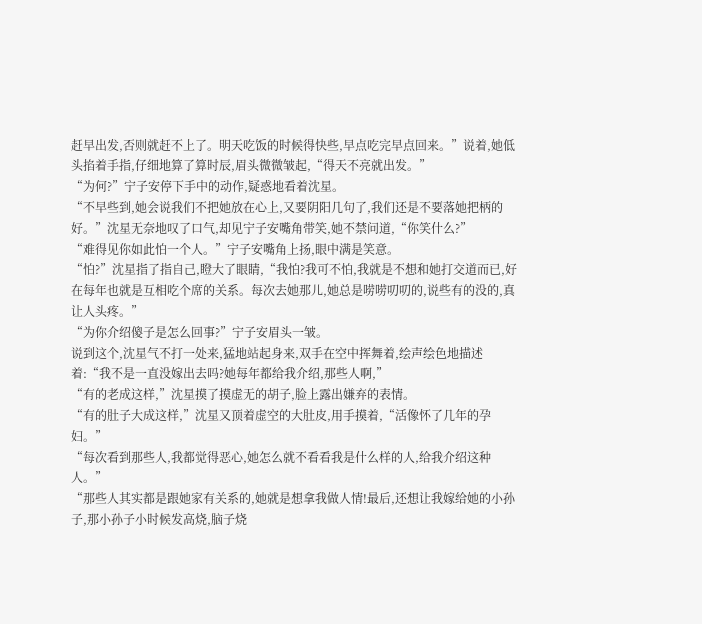赶早出发,否则就赶不上了。明天吃饭的时候得快些,早点吃完早点回来。”说着,她低头掐着手指,仔细地算了算时辰,眉头微微皱起,“得天不亮就出发。”
“为何?”宁子安停下手中的动作,疑惑地看着沈星。
“不早些到,她会说我们不把她放在心上,又要阴阳几句了,我们还是不要落她把柄的好。”沈星无奈地叹了口气,却见宁子安嘴角带笑,她不禁问道,“你笑什么?”
“难得见你如此怕一个人。”宁子安嘴角上扬,眼中满是笑意。
“怕?”沈星指了指自己,瞪大了眼睛,“我怕?我可不怕,我就是不想和她打交道而已,好在每年也就是互相吃个席的关系。每次去她那儿,她总是唠唠叨叨的,说些有的没的,真让人头疼。”
“为你介绍傻子是怎么回事?”宁子安眉头一皱。
说到这个,沈星气不打一处来,猛地站起身来,双手在空中挥舞着,绘声绘色地描述着:“我不是一直没嫁出去吗?她每年都给我介绍,那些人啊,”
“有的老成这样,”沈星摸了摸虚无的胡子,脸上露出嫌弃的表情。
“有的肚子大成这样,”沈星又顶着虚空的大肚皮,用手摸着,“活像怀了几年的孕妇。”
“每次看到那些人,我都觉得恶心,她怎么就不看看我是什么样的人,给我介绍这种人。”
“那些人其实都是跟她家有关系的,她就是想拿我做人情!最后,还想让我嫁给她的小孙子,那小孙子小时候发高烧,脑子烧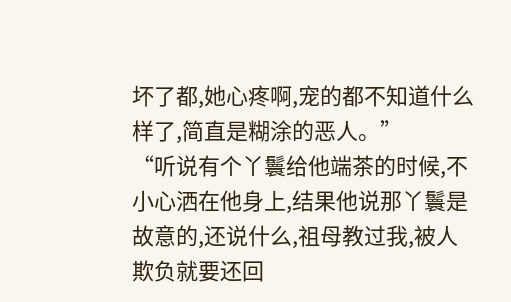坏了都,她心疼啊,宠的都不知道什么样了,简直是糊涂的恶人。”
“听说有个丫鬟给他端茶的时候,不小心洒在他身上,结果他说那丫鬟是故意的,还说什么,祖母教过我,被人欺负就要还回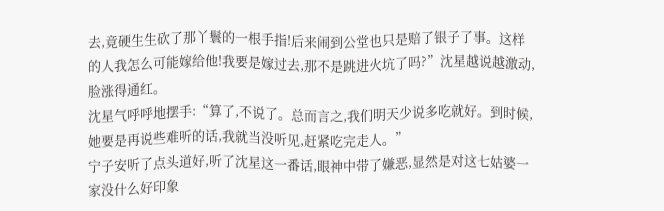去,竟硬生生砍了那丫鬟的一根手指!后来闹到公堂也只是赔了银子了事。这样的人我怎么可能嫁给他!我要是嫁过去,那不是跳进火坑了吗?”沈星越说越激动,脸涨得通红。
沈星气呼呼地摆手:“算了,不说了。总而言之,我们明天少说多吃就好。到时候,她要是再说些难听的话,我就当没听见,赶紧吃完走人。”
宁子安听了点头道好,听了沈星这一番话,眼神中带了嫌恶,显然是对这七姑婆一家没什么好印象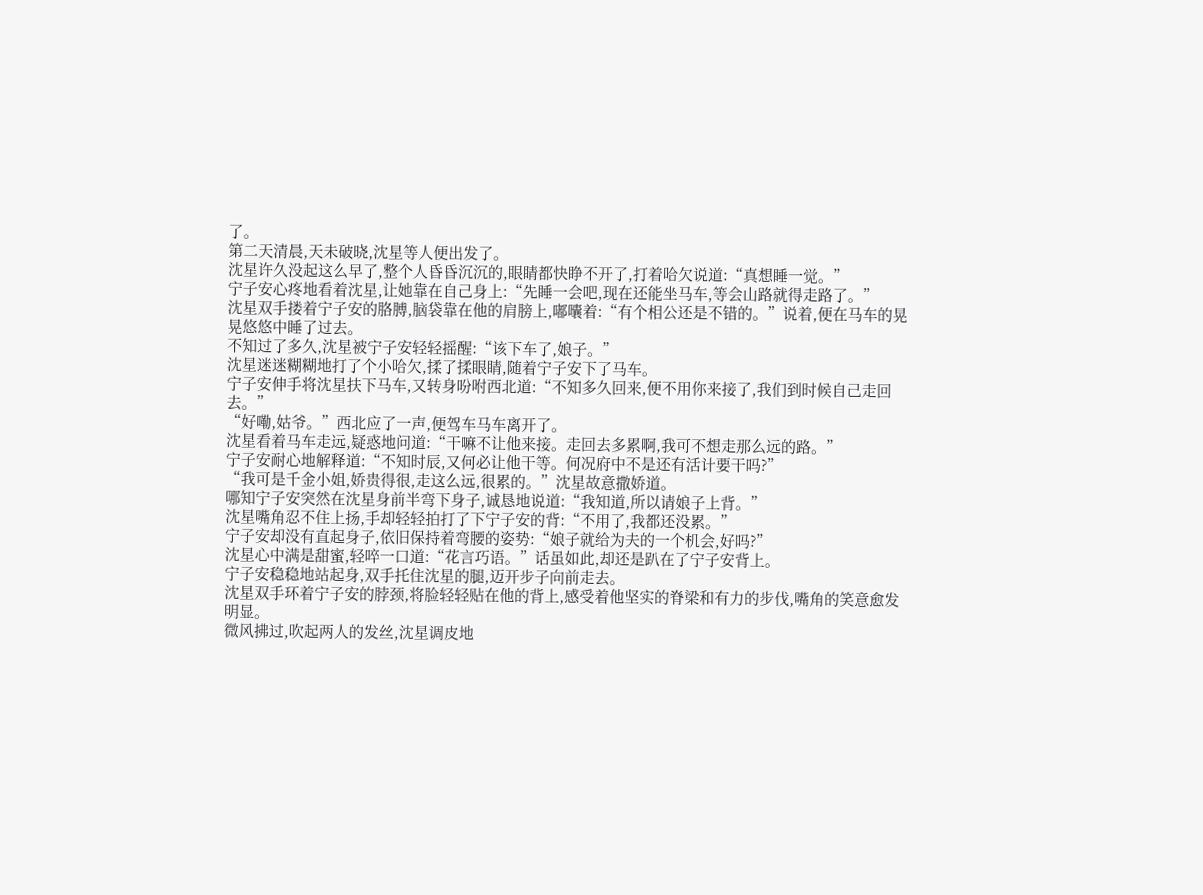了。
第二天清晨,天未破晓,沈星等人便出发了。
沈星许久没起这么早了,整个人昏昏沉沉的,眼睛都快睁不开了,打着哈欠说道:“真想睡一觉。”
宁子安心疼地看着沈星,让她靠在自己身上:“先睡一会吧,现在还能坐马车,等会山路就得走路了。”
沈星双手搂着宁子安的胳膊,脑袋靠在他的肩膀上,嘟囔着:“有个相公还是不错的。”说着,便在马车的晃晃悠悠中睡了过去。
不知过了多久,沈星被宁子安轻轻摇醒:“该下车了,娘子。”
沈星迷迷糊糊地打了个小哈欠,揉了揉眼睛,随着宁子安下了马车。
宁子安伸手将沈星扶下马车,又转身吩咐西北道:“不知多久回来,便不用你来接了,我们到时候自己走回去。”
“好嘞,姑爷。”西北应了一声,便驾车马车离开了。
沈星看着马车走远,疑惑地问道:“干嘛不让他来接。走回去多累啊,我可不想走那么远的路。”
宁子安耐心地解释道:“不知时辰,又何必让他干等。何况府中不是还有活计要干吗?”
“我可是千金小姐,娇贵得很,走这么远,很累的。”沈星故意撒娇道。
哪知宁子安突然在沈星身前半弯下身子,诚恳地说道:“我知道,所以请娘子上背。”
沈星嘴角忍不住上扬,手却轻轻拍打了下宁子安的背:“不用了,我都还没累。”
宁子安却没有直起身子,依旧保持着弯腰的姿势:“娘子就给为夫的一个机会,好吗?”
沈星心中满是甜蜜,轻啐一口道:“花言巧语。”话虽如此,却还是趴在了宁子安背上。
宁子安稳稳地站起身,双手托住沈星的腿,迈开步子向前走去。
沈星双手环着宁子安的脖颈,将脸轻轻贴在他的背上,感受着他坚实的脊梁和有力的步伐,嘴角的笑意愈发明显。
微风拂过,吹起两人的发丝,沈星调皮地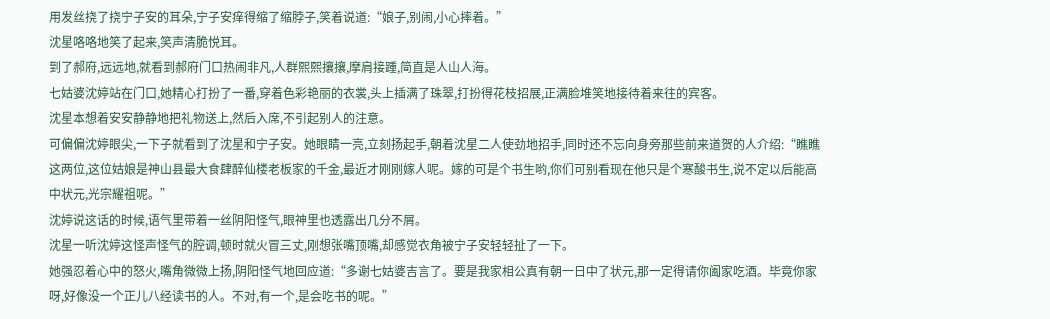用发丝挠了挠宁子安的耳朵,宁子安痒得缩了缩脖子,笑着说道:“娘子,别闹,小心摔着。”
沈星咯咯地笑了起来,笑声清脆悦耳。
到了郝府,远远地,就看到郝府门口热闹非凡,人群熙熙攘攘,摩肩接踵,简直是人山人海。
七姑婆沈婷站在门口,她精心打扮了一番,穿着色彩艳丽的衣裳,头上插满了珠翠,打扮得花枝招展,正满脸堆笑地接待着来往的宾客。
沈星本想着安安静静地把礼物送上,然后入席,不引起别人的注意。
可偏偏沈婷眼尖,一下子就看到了沈星和宁子安。她眼睛一亮,立刻扬起手,朝着沈星二人使劲地招手,同时还不忘向身旁那些前来道贺的人介绍:“瞧瞧这两位,这位姑娘是神山县最大食肆醉仙楼老板家的千金,最近才刚刚嫁人呢。嫁的可是个书生哟,你们可别看现在他只是个寒酸书生,说不定以后能高中状元,光宗耀祖呢。”
沈婷说这话的时候,语气里带着一丝阴阳怪气,眼神里也透露出几分不屑。
沈星一听沈婷这怪声怪气的腔调,顿时就火冒三丈,刚想张嘴顶嘴,却感觉衣角被宁子安轻轻扯了一下。
她强忍着心中的怒火,嘴角微微上扬,阴阳怪气地回应道:“多谢七姑婆吉言了。要是我家相公真有朝一日中了状元,那一定得请你阖家吃酒。毕竟你家呀,好像没一个正儿八经读书的人。不对,有一个,是会吃书的呢。”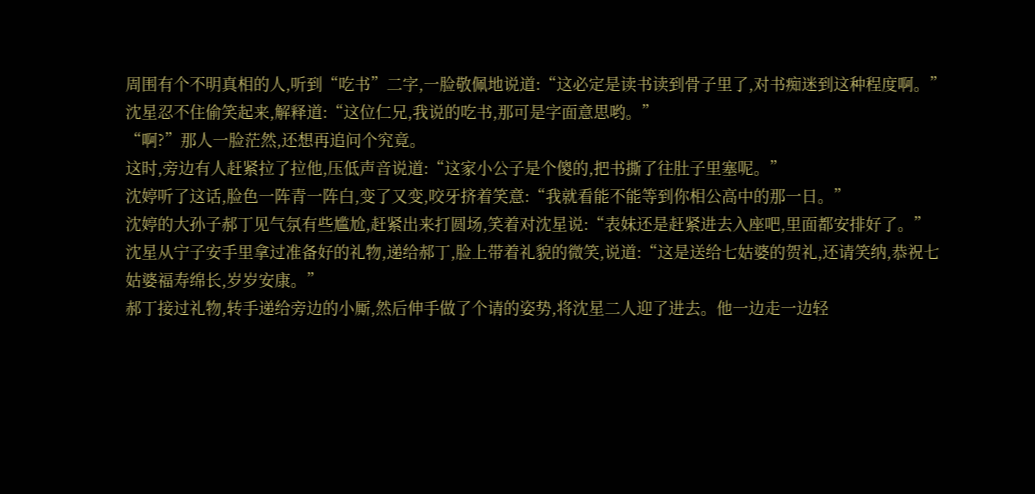周围有个不明真相的人,听到“吃书”二字,一脸敬佩地说道:“这必定是读书读到骨子里了,对书痴迷到这种程度啊。”
沈星忍不住偷笑起来,解释道:“这位仁兄,我说的吃书,那可是字面意思哟。”
“啊?”那人一脸茫然,还想再追问个究竟。
这时,旁边有人赶紧拉了拉他,压低声音说道:“这家小公子是个傻的,把书撕了往肚子里塞呢。”
沈婷听了这话,脸色一阵青一阵白,变了又变,咬牙挤着笑意:“我就看能不能等到你相公高中的那一日。”
沈婷的大孙子郝丁见气氛有些尴尬,赶紧出来打圆场,笑着对沈星说:“表妹还是赶紧进去入座吧,里面都安排好了。”
沈星从宁子安手里拿过准备好的礼物,递给郝丁,脸上带着礼貌的微笑,说道:“这是送给七姑婆的贺礼,还请笑纳,恭祝七姑婆福寿绵长,岁岁安康。”
郝丁接过礼物,转手递给旁边的小厮,然后伸手做了个请的姿势,将沈星二人迎了进去。他一边走一边轻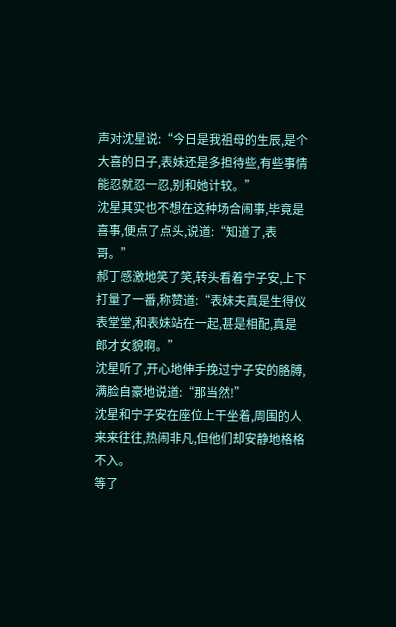声对沈星说:“今日是我祖母的生辰,是个大喜的日子,表妹还是多担待些,有些事情能忍就忍一忍,别和她计较。”
沈星其实也不想在这种场合闹事,毕竟是喜事,便点了点头,说道:“知道了,表哥。”
郝丁感激地笑了笑,转头看着宁子安,上下打量了一番,称赞道:“表妹夫真是生得仪表堂堂,和表妹站在一起,甚是相配,真是郎才女貌啊。”
沈星听了,开心地伸手挽过宁子安的胳膊,满脸自豪地说道:“那当然!”
沈星和宁子安在座位上干坐着,周围的人来来往往,热闹非凡,但他们却安静地格格不入。
等了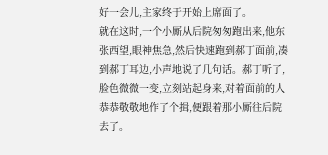好一会儿,主家终于开始上席面了。
就在这时,一个小厮从后院匆匆跑出来,他东张西望,眼神焦急,然后快速跑到郝丁面前,凑到郝丁耳边,小声地说了几句话。郝丁听了,脸色微微一变,立刻站起身来,对着面前的人恭恭敬敬地作了个揖,便跟着那小厮往后院去了。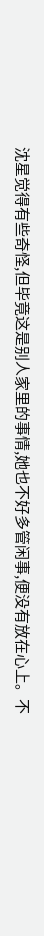沈星觉得有些奇怪,但毕竟这是别人家里的事情,她也不好多管闲事,便没有放在心上。不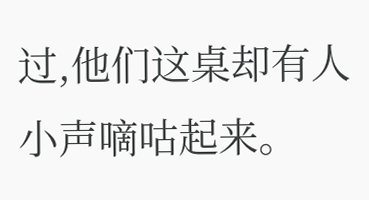过,他们这桌却有人小声嘀咕起来。